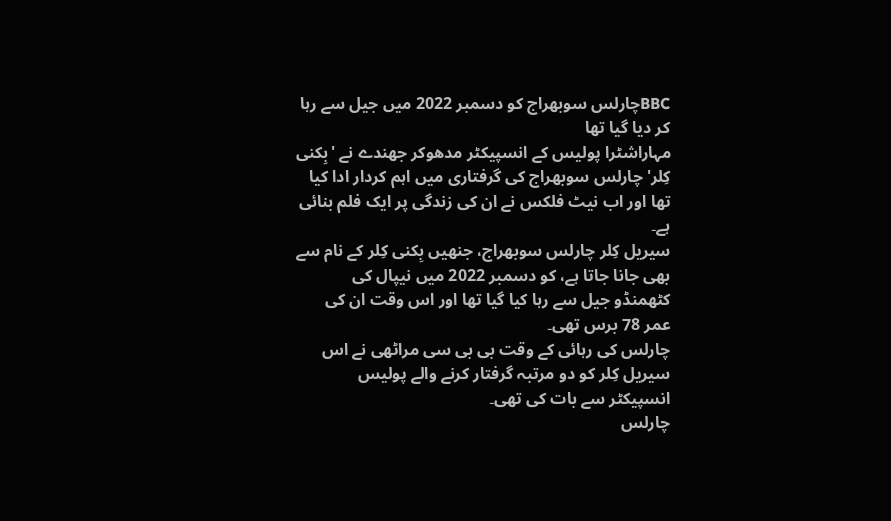BBCچارلس سوبھراج کو دسمبر 2022 میں جیل سے رہا کر دیا گیا تھا
مہاراشٹرا پولیس کے انسپیکٹر مدھوکر جھندے نے 'بِکنی کِلر' چارلس سوبھراج کی گرفتاری میں اہم کردار ادا کیا تھا اور اب نیٹ فلکس نے ان کی زندگی پر ایک فلم بنائی ہے۔
سیریل کِلر چارلس سوبھراج، جنھیں بِکنی کِلر کے نام سے بھی جانا جاتا ہے، کو دسمبر 2022 میں نیپال کی کٹھمنڈو جیل سے رہا کیا گیا تھا اور اس وقت ان کی عمر 78 برس تھی۔
چارلس کی رہائی کے وقت بی بی سی مراٹھی نے اس سیریل کِلر کو دو مرتبہ گرفتار کرنے والے پولیس انسپیکٹر سے بات کی تھی۔
چارلس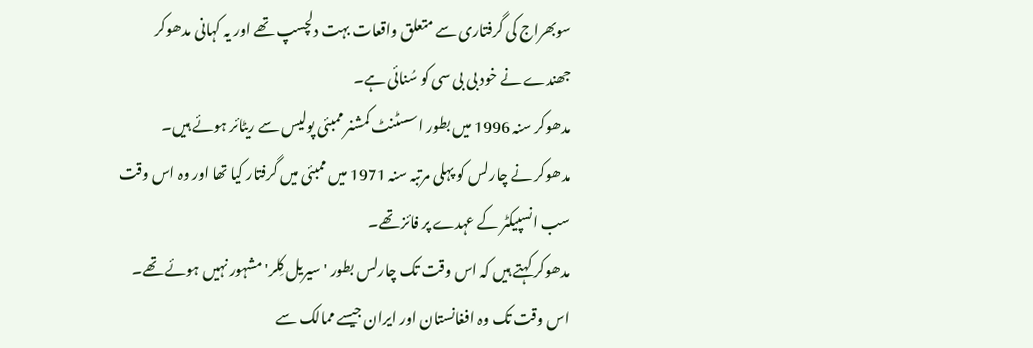سوبھراج کی گرفتاری سے متعلق واقعات بہت دلچسپ تھے اور یہ کہانی مدھوکر جھندے نے خود بی بی سی کو سُنائی ہے۔
مدھوکر سنہ 1996 میں بطور اسسٹنٹ کمشنر ممبئی پولیس سے ریٹائر ہوئے ہیں۔
مدھوکر نے چارلس کو پہلی مرتبہ سنہ 1971 میں ممبئی میں گرفتار کیا تھا اور وہ اس وقت سب انسپیکٹر کے عہدے پر فائز تھے۔
مدھوکر کہتے ہیں کہ اس وقت تک چارلس بطور 'سیریل کِلر' مشہور نہیں ہوئے تھے۔ اس وقت تک وہ افغانستان اور ایران جیسے ممالک سے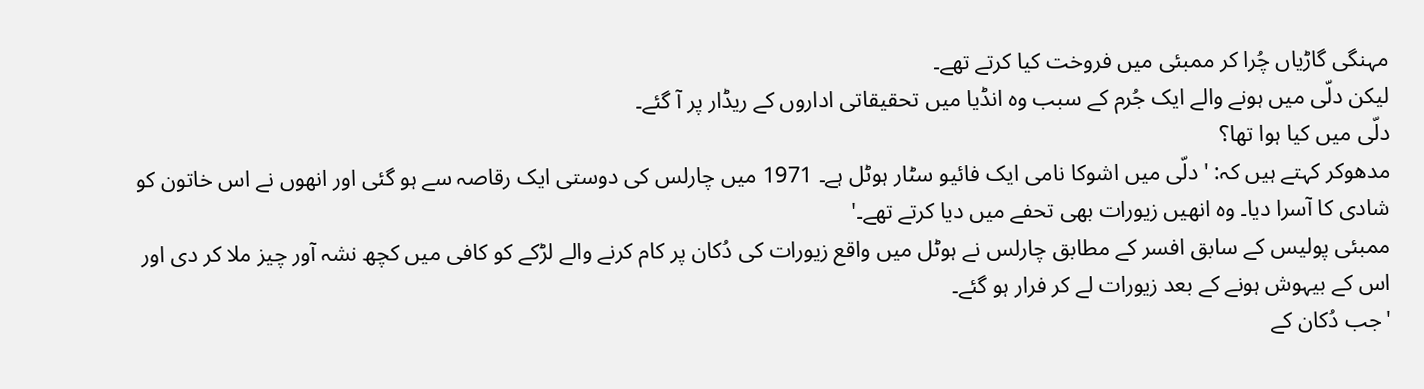مہنگی گاڑیاں چُرا کر ممبئی میں فروخت کیا کرتے تھے۔
لیکن دلّی میں ہونے والے ایک جُرم کے سبب وہ انڈیا میں تحقیقاتی اداروں کے ریڈار پر آ گئے۔
دلّی میں کیا ہوا تھا؟
مدھوکر کہتے ہیں کہ: 'دلّی میں اشوکا نامی ایک فائیو سٹار ہوٹل ہے۔ 1971 میں چارلس کی دوستی ایک رقاصہ سے ہو گئی اور انھوں نے اس خاتون کو شادی کا آسرا دیا۔ وہ انھیں زیورات بھی تحفے میں دیا کرتے تھے۔'
ممبئی پولیس کے سابق افسر کے مطابق چارلس نے ہوٹل میں واقع زیورات کی دُکان پر کام کرنے والے لڑکے کو کافی میں کچھ نشہ آور چیز ملا کر دی اور اس کے بیہوش ہونے کے بعد زیورات لے کر فرار ہو گئے۔
'جب دُکان کے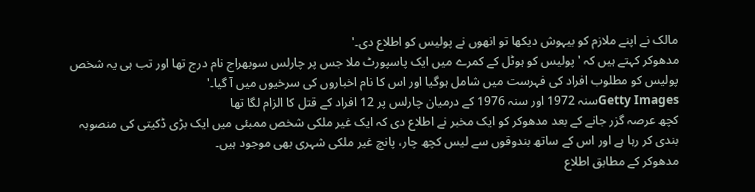مالک نے اپنے ملازم کو بیہوش دیکھا تو انھوں نے پولیس کو اطلاع دی۔'
مدھوکر کہتے ہیں کہ 'پولیس کو ہوٹل کے کمرے میں ایک پاسپورٹ ملا جس پر چارلس سوبھراج نام درج تھا اور تب ہی یہ شخص پولیس کو مطلوب افراد کی فہرست میں شامل ہوگیا اور اس کا نام اخباروں کی سرخیوں میں آ گیا۔'
Getty Imagesسنہ 1972 اور سنہ 1976 کے درمیان چارلس پر 12 افراد کے قتل کا الزام لگا تھا
کچھ عرصہ گزر جانے کے بعد مدھوکر کو ایک مخبر نے اطلاع دی کہ ایک غیر ملکی شخص ممبئی میں ایک بڑی ڈکیتی کی منصوبہ بندی کر رہا ہے اور اس کے ساتھ بندوقوں سے لیس کچھ چار، پانچ غیر ملکی شہری بھی موجود ہیں۔
مدھوکر کے مطابق اطلاع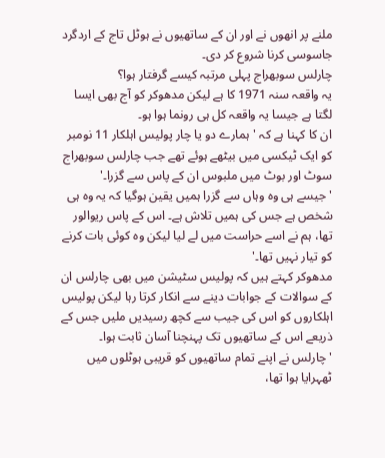ملنے پر انھوں نے اور ان کے ساتھیوں نے ہوٹل تاج کے اردگرد جاسوسی کرنا شروع کر دی۔
چارلس سوبھراج پہلی مرتبہ کیسے گرفتار ہوا؟
یہ واقعہ سنہ 1971 کا ہے لیکن مدھوکر کو آج بھی ایسا لگتا ہے جیسا یہ واقعہ کل ہی رونما ہوا ہو۔
ان کا کہنا ہے کہ 'ہمارے دو یا چار پولیس اہلکار 11 نومبر کو ایک ٹیکسی میں بیٹھے ہوئے تھے جب چارلس سوبھراج سوٹ اور بوٹ میں ملبوس ان کے پاس سے گزرا۔'
'جیسے ہی وہ وہاں سے گزرا ہمیں یقین ہوگیا کہ یہ وہ ہی شخص ہے جس کی ہمیں تلاش ہے۔ اس کے پاس ریوالور تھا، ہم نے اسے حراست میں لے لیا لیکن وہ کوئی بات کرنے کو تیار نہیں تھا۔'
مدھوکر کہتے ہیں کہ پولیس سٹیشن میں بھی چارلس ان کے سوالات کے جوابات دینے سے انکار کرتا رہا لیکن پولیس اہلکاروں کو اس کی جیب سے کچھ رسیدیں ملیں جس کے ذریعے اس کے ساتھیوں تک پہنچنا آسان ثابت ہوا۔
'چارلس نے اپنے تمام ساتھیوں کو قریبی ہوٹلوں میں ٹھہرایا ہوا تھا،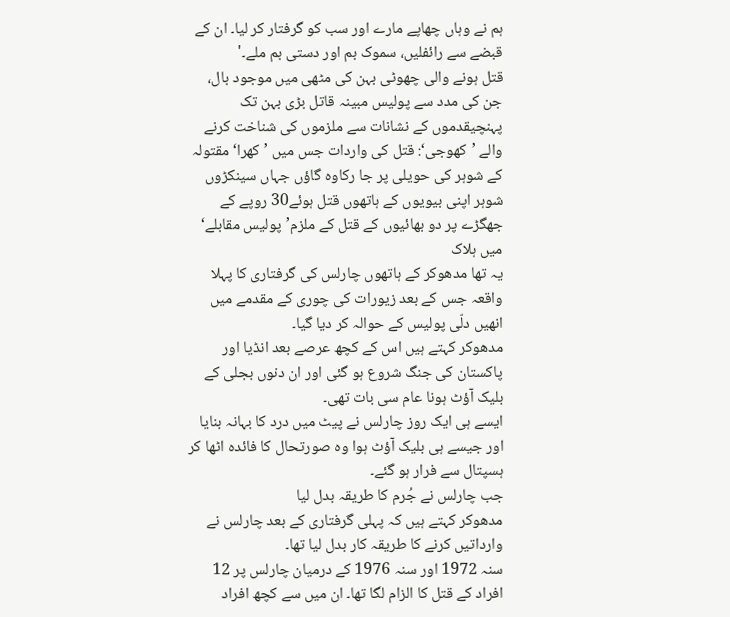ہم نے وہاں چھاپے مارے اور سب کو گرفتار کر لیا۔ ان کے قبضے سے رائفلیں، سموک بم اور دستی بم ملے۔'
قتل ہونے والی چھوٹی بہن کی مٹھی میں موجود بال، جن کی مدد سے پولیس مبینہ قاتل بڑی بہن تک پہنچیقدموں کے نشانات سے ملزموں کی شناخت کرنے والے ’کھوجی‘: قتل کی واردات جس میں ’کھرا‘ مقتولہ کے شوہر کی حویلی پر جا رکاوہ گاؤں جہاں سینکڑوں شوہر اپنی بیویوں کے ہاتھوں قتل ہوئے30 روپے کے جھگڑے پر دو بھائیوں کے قتل کے ملزم’پولیس مقابلے‘ میں ہلاک
یہ تھا مدھوکر کے ہاتھوں چارلس کی گرفتاری کا پہلا واقعہ جس کے بعد زیورات کی چوری کے مقدمے میں انھیں دلّی پولیس کے حوالہ کر دیا گیا۔
مدھوکر کہتے ہیں اس کے کچھ عرصے بعد انڈیا اور پاکستان کی جنگ شروع ہو گئی اور ان دنوں بجلی کے بلیک آؤٹ ہونا عام سی بات تھی۔
ایسے ہی ایک روز چارلس نے پیٹ میں درد کا بہانہ بنایا اور جیسے ہی بلیک آؤٹ ہوا وہ صورتحال کا فائدہ اٹھا کر ہسپتال سے فرار ہو گئے۔
جب چارلس نے جُرم کا طریقہ بدل لیا
مدھوکر کہتے ہیں کہ پہلی گرفتاری کے بعد چارلس نے وارداتیں کرنے کا طریقہ کار بدل لیا تھا۔
سنہ 1972 اور سنہ 1976 کے درمیان چارلس پر 12 افراد کے قتل کا الزام لگا تھا۔ ان میں سے کچھ افراد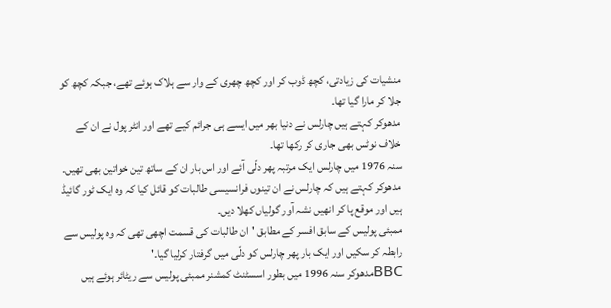منشیات کی زیادتی، کچھ ڈوب کر اور کچھ چھری کے وار سے ہلاک ہوئے تھے، جبکہ کچھ کو جلا کر مارا گیا تھا۔
مدھوکر کہتے ہیں چارلس نے دنیا بھر میں ایسے ہی جرائم کیے تھے اور انٹر پول نے ان کے خلاف نوٹس بھی جاری کر رکھا تھا۔
سنہ 1976 میں چارلس ایک مرتبہ پھر دلّی آئے اور اس بار ان کے ساتھ تین خواتین بھی تھیں۔
مدھوکر کہتے ہیں کہ چارلس نے ان تینوں فرانسیسی طالبات کو قائل کیا کہ وہ ایک ٹور گائیڈ ہیں اور موقع پا کر انھیں نشہ آور گولیاں کھلا دیں۔
ممبئی پولیس کے سابق افسر کے مطابق 'ان طالبات کی قسمت اچھی تھی کہ وہ پولیس سے رابطہ کر سکیں اور ایک بار پھر چارلس کو دلّی میں گرفتار کرلیا گیا۔'
BBCمدھوکر سنہ 1996 میں بطور اسسٹنٹ کمشنر ممبئی پولیس سے ریٹائر ہوئے ہیں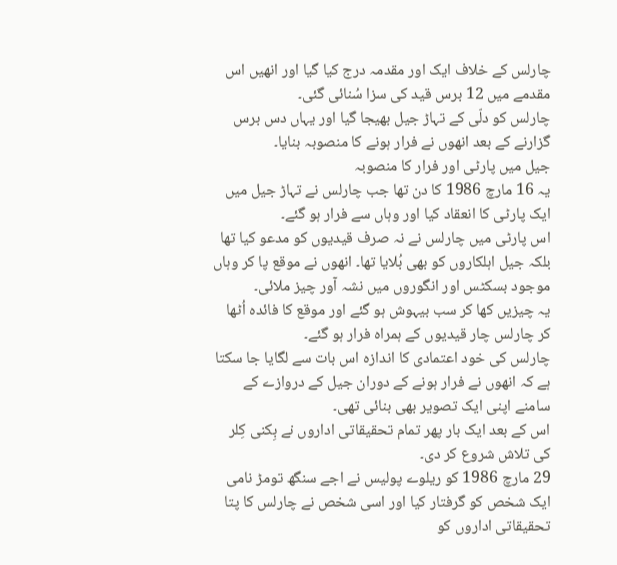چارلس کے خلاف ایک اور مقدمہ درج کیا گیا اور انھیں اس مقدمے میں 12 برس قید کی سزا سُنائی گئی۔
چارلس کو دلّی کے تہاڑ جیل بھیجا گیا اور یہاں دس برس گزارنے کے بعد انھوں نے فرار ہونے کا منصوبہ بنایا۔
جیل میں پارٹی اور فرار کا منصوبہ
یہ 16 مارچ 1986 کا دن تھا جب چارلس نے تہاڑ جیل میں ایک پارٹی کا انعقاد کیا اور وہاں سے فرار ہو گئے۔
اس پارٹی میں چارلس نے نہ صرف قیدیوں کو مدعو کیا تھا بلکہ جیل اہلکاروں کو بھی بُلایا تھا۔ انھوں نے موقع پا کر وہاں موجود بسکٹس اور انگوروں میں نشہ آور چیز ملائی۔
یہ چیزیں کھا کر سب بیہوش ہو گئے اور موقع کا فائدہ اُٹھا کر چارلس چار قیدیوں کے ہمراہ فرار ہو گئے۔
چارلس کی خود اعتمادی کا اندازہ اس بات سے لگایا جا سکتا ہے کہ انھوں نے فرار ہونے کے دوران جیل کے دروازے کے سامنے اپنی ایک تصویر بھی بنائی تھی۔
اس کے بعد ایک بار پھر تمام تحقیقاتی اداروں نے بِکنی کِلر کی تلاش شروع کر دی۔
29 مارچ 1986 کو ریلوے پولیس نے اجے سنگھ تومڑ نامی ایک شخص کو گرفتار کیا اور اسی شخص نے چارلس کا پتا تحقیقاتی اداروں کو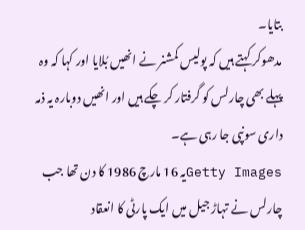بتایا۔
مدھوکر کہتے ہیں کہ پولیس کمشنر نے انھیں بُلایا اور کہا کہ وہ پہلے بھی چارلس کو گرفتار کر چکے ہیں اور انھیں دوبارہ یہ ذمہ داری سونپی جا رہی ہے۔
Getty Imagesیہ 16 مارچ 1986 کا دن تھا جب چارلس نے تہاڑ جیل میں ایک پارٹی کا انعقاد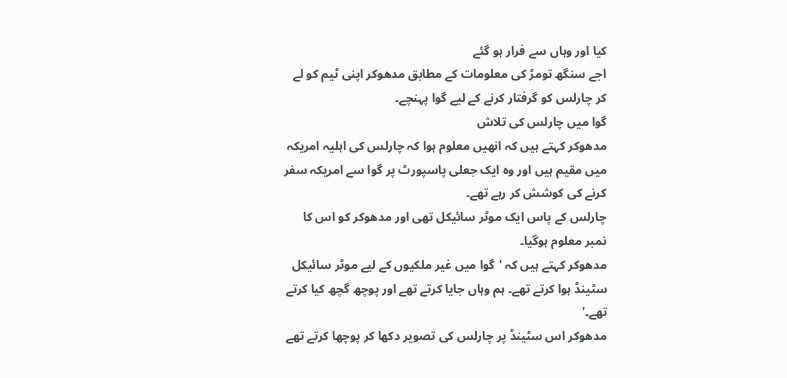کیا اور وہاں سے فرار ہو گئے
اجے سنگھ تومڑ کی معلومات کے مطابق مدھوکر اپنی ٹیم کو لے کر چارلس کو گرفتار کرنے کے لیے گوا پہنچے۔
گوا میں چارلس کی تلاش
مدھوکر کہتے ہیں کہ انھیں معلوم ہوا کہ چارلس کی اہلیہ امریکہ میں مقیم ہیں اور وہ ایک جعلی پاسپورٹ پر گوا سے امریکہ سفر کرنے کی کوشش کر رہے تھے۔
چارلس کے پاس ایک موٹر سائیکل تھی اور مدھوکر کو اس کا نمبر معلوم ہوگیا۔
مدھوکر کہتے ہیں کہ 'گوا میں غیر ملکیوں کے لیے موٹر سائیکل سٹینڈ ہوا کرتے تھے۔ ہم وہاں جایا کرتے تھے اور پوچھ گچھ کیا کرتے تھے۔'
مدھوکر اس سٹینڈ پر چارلس کی تصویر دکھا کر پوچھا کرتے تھے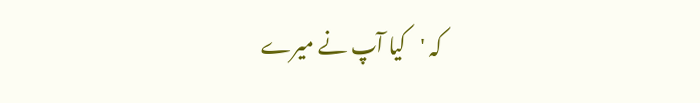کہ 'کیا آپ نے میرے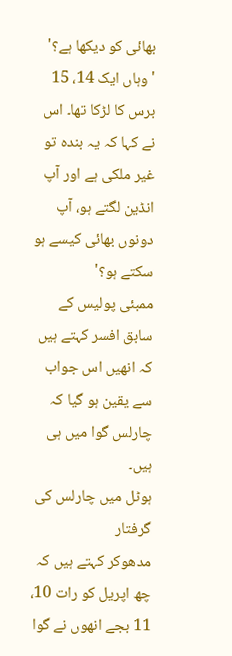بھائی کو دیکھا ہے؟'
'وہاں ایک 14، 15 برس کا لڑکا تھا۔ اس نے کہا کہ یہ بندہ تو غیر ملکی ہے اور آپ انڈین لگتے ہو، آپ دونوں بھائی کیسے ہو سکتے ہو؟'
ممبئی پولیس کے سابق افسر کہتے ہیں کہ انھیں اس جواب سے یقین ہو گیا کہ چارلس گوا میں ہی ہیں۔
ہوٹل میں چارلس کی گرفتار
مدھوکر کہتے ہیں کہ چھ اپریل کو رات 10، 11 بجے انھوں نے گوا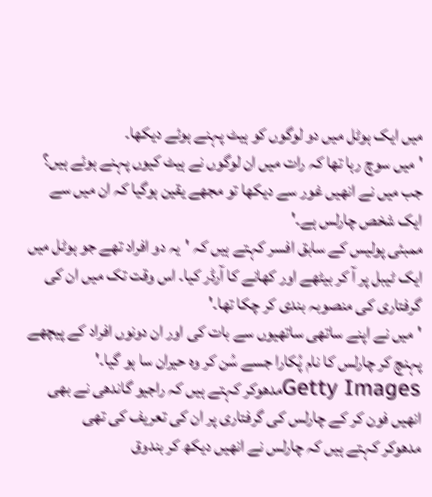میں ایک ہوٹل میں دو لوگوں کو ہیٹ پہنے ہوئے دیکھا۔
'میں سوچ رہا تھا کہ رات میں ان لوگوں نے ہیٹ کیوں پہنے ہوئے ہیں؟ جب میں نے انھیں غور سے دیکھا تو مجھے یقین ہوگیا کہ ان میں سے ایک شخص چارلس ہے۔'
ممبئی پولیس کے سابق افسر کہتے ہیں کہ 'یہ دو افراد تھے جو ہوٹل میں ایک ٹیبل پر آ کر بیٹھے اور کھانے کا آرڈر کیا۔ اس وقت تک میں ان کی گرفتاری کی منصوبہ بندی کر چکا تھا۔'
'میں نے اپنے ساتھی ساتھیوں سے بات کی اور ان دونوں افراد کے پیچھے پہنچ کر چارلس کا نام پُکارا جسے سُن کر وہ حیران سا ہو گیا۔'
Getty Imagesمدھوکر کہتے ہیں کہ راجیو گاندھی نے بھی انھیں فون کر کے چارلس کی گرفتاری پر ان کی تعریف کی تھی
مدھوکر کہتے ہیں کہ چارلس نے انھیں دیکھ کر بندوق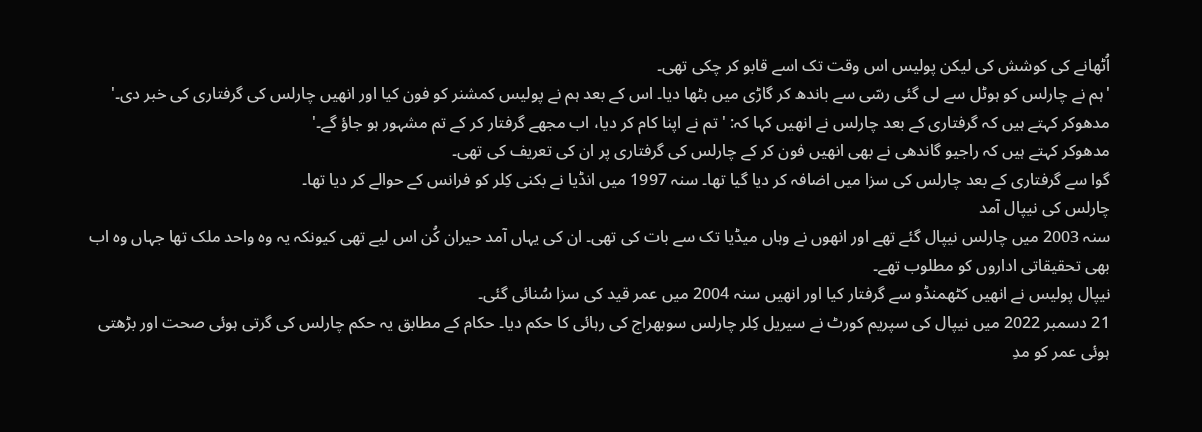اُٹھانے کی کوشش کی لیکن پولیس اس وقت تک اسے قابو کر چکی تھی۔
'ہم نے چارلس کو ہوٹل سے لی گئی رسّی سے باندھ کر گاڑی میں بٹھا دیا۔ اس کے بعد ہم نے پولیس کمشنر کو فون کیا اور انھیں چارلس کی گرفتاری کی خبر دی۔'
مدھوکر کہتے ہیں کہ گرفتاری کے بعد چارلس نے انھیں کہا کہ: 'تم نے اپنا کام کر دیا، اب مجھے گرفتار کر کے تم مشہور ہو جاؤ گے۔'
مدھوکر کہتے ہیں کہ راجیو گاندھی نے بھی انھیں فون کر کے چارلس کی گرفتاری پر ان کی تعریف کی تھی۔
گوا سے گرفتاری کے بعد چارلس کی سزا میں اضافہ کر دیا گیا تھا۔ سنہ 1997 میں انڈیا نے بکنی کِلر کو فرانس کے حوالے کر دیا تھا۔
چارلس کی نیپال آمد
سنہ 2003 میں چارلس نیپال گئے تھے اور انھوں نے وہاں میڈیا تک سے بات کی تھی۔ ان کی یہاں آمد حیران کُن اس لیے تھی کیونکہ یہ وہ واحد ملک تھا جہاں وہ اب بھی تحقیقاتی اداروں کو مطلوب تھے۔
نیپال پولیس نے انھیں کٹھمنڈو سے گرفتار کیا اور انھیں سنہ 2004 میں عمر قید کی سزا سُنائی گئی۔
21 دسمبر 2022 میں نیپال کی سپریم کورٹ نے سیریل کِلر چارلس سوبھراج کی رہائی کا حکم دیا۔ حکام کے مطابق یہ حکم چارلس کی گرتی ہوئی صحت اور بڑھتی ہوئی عمر کو مدِ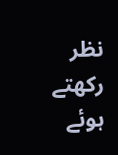نظر رکھتے ہوئے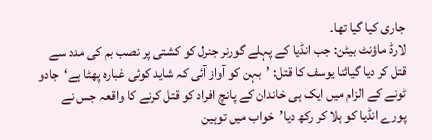جاری کیا گیا تھا۔
لارڈ ماؤنٹ بیٹن: جب انڈیا کے پہلے گورنر جنرل کو کشتی پر نصب بم کی مدد سے قتل کر دیا گیاثنا یوسف کا قتل: ’بہن کو آواز آئی کہ شاید کوئی غبارہ پھٹا ہے‘جادو ٹونے کے الزام میں ایک ہی خاندان کے پانچ افراد کو قتل کرنے کا واقعہ جس نے پورے انڈیا کو ہلا کر رکھ دیا’خواب میں توہین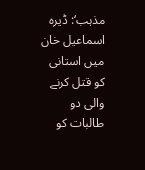مذہب‘: ڈیرہ اسماعیل خان میں استانی کو قتل کرنے والی دو طالبات کو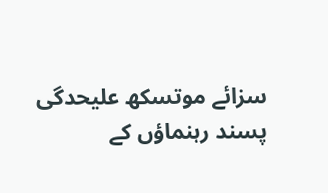سزائے موتسکھ علیحدگی پسند رہنماؤں کے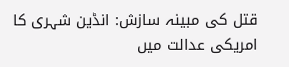قتل کی مبینہ سازش: انڈین شہری کا امریکی عدالت میں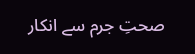صحتِ جرم سے انکار